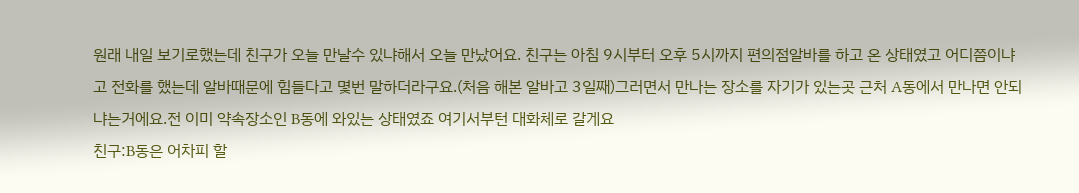원래 내일 보기로했는데 친구가 오늘 만날수 있냐해서 오늘 만났어요. 친구는 아침 9시부터 오후 5시까지 편의점알바를 하고 온 상태였고 어디쯤이냐고 전화를 했는데 알바때문에 힘들다고 몇번 말하더라구요.(처음 해본 알바고 3일째)그러면서 만나는 장소를 자기가 있는곳 근처 A동에서 만나면 안되냐는거에요.전 이미 약속장소인 B동에 와있는 상태였죠 여기서부턴 대화체로 갈게요
친구:B동은 어차피 할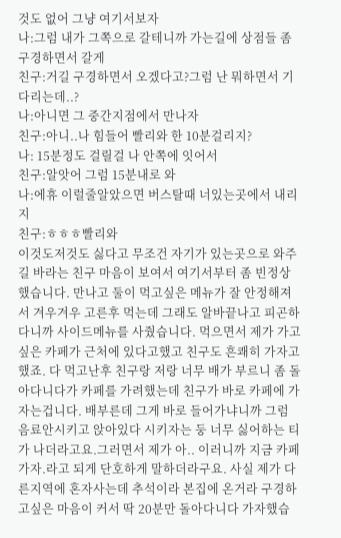것도 없어 그냥 여기서보자
나:그럼 내가 그쪽으로 갈테니까 가는길에 상점들 좀 구경하면서 갈게
친구:거길 구경하면서 오겠다고?그럼 난 뭐하면서 기다리는데..?
나:아니면 그 중간지점에서 만나자
친구:아니..나 힘들어 빨리와 한 10분걸리지?
나: 15분정도 걸릴걸 나 안쪽에 잇어서
친구:알앗어 그럼 15분내로 와
나:에휴 이럴줄알았으면 버스탈때 너있는곳에서 내리지
친구:ㅎㅎㅎ빨리와
이것도저것도 싫다고 무조건 자기가 있는곳으로 와주길 바라는 친구 마음이 보여서 여기서부터 좀 빈정상했습니다. 만나고 둘이 먹고싶은 메뉴가 잘 안정해져서 겨우겨우 고른후 먹는데 그래도 알바끝나고 피곤하다니까 사이드메뉴를 사줬습니다. 먹으면서 제가 가고싶은 카페가 근처에 있다고했고 친구도 흔쾌히 가자고했죠. 다 먹고난후 친구랑 저랑 너무 배가 부르니 좀 돌아다니다가 카페를 가려했는데 친구가 바로 카페에 가자는겁니다. 배부른데 그게 바로 들어가냐니까 그럼 음료안시키고 앉아있다 시키자는 둥 너무 싫어하는 티가 나더라고요.그러면서 제가 아.. 이러니까 지금 카페가자.라고 되게 단호하게 말하더라구요. 사실 제가 다른지역에 혼자사는데 추석이라 본집에 온거라 구경하고싶은 마음이 커서 딱 20분만 돌아다니다 가자했습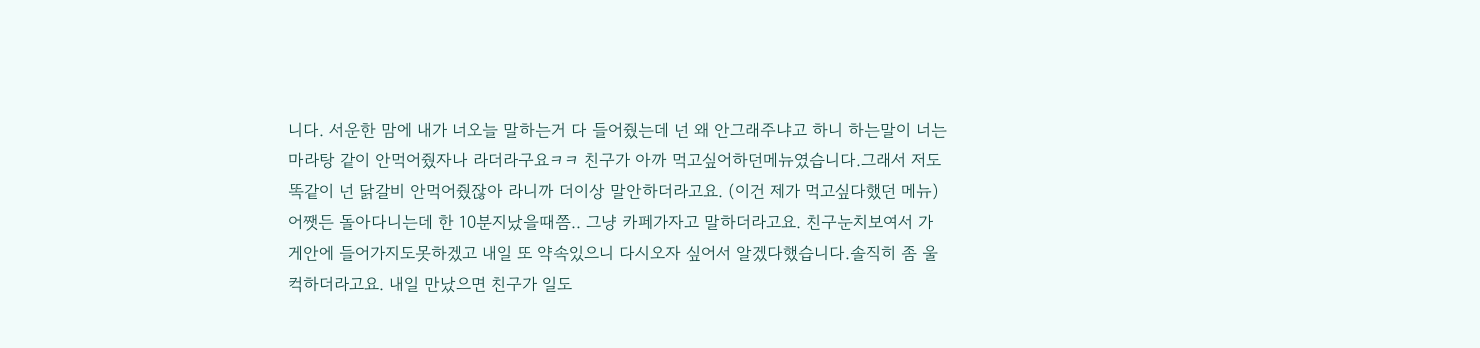니다. 서운한 맘에 내가 너오늘 말하는거 다 들어줬는데 넌 왜 안그래주냐고 하니 하는말이 너는 마라탕 같이 안먹어줬자나 라더라구요ㅋㅋ 친구가 아까 먹고싶어하던메뉴였습니다.그래서 저도 똑같이 넌 닭갈비 안먹어줬잖아 라니까 더이상 말안하더라고요. (이건 제가 먹고싶다했던 메뉴)
어쨋든 돌아다니는데 한 10분지났을때쯤.. 그냥 카페가자고 말하더라고요. 친구눈치보여서 가게안에 들어가지도못하겠고 내일 또 약속있으니 다시오자 싶어서 알겠다했습니다.솔직히 좀 울컥하더라고요. 내일 만났으면 친구가 일도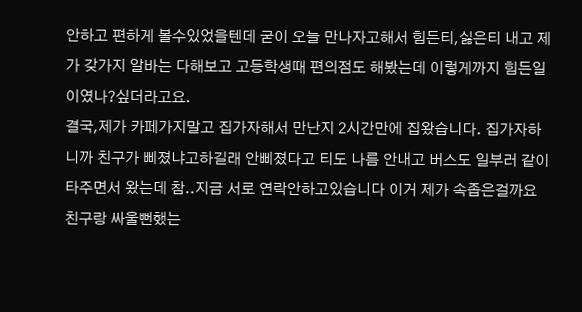안하고 편하게 볼수있었을텐데 굳이 오늘 만나자고해서 힘든티,싫은티 내고 제가 갖가지 알바는 다해보고 고등학생때 편의점도 해봤는데 이렇게까지 힘든일이였나?싶더라고요.
결국,제가 카페가지말고 집가자해서 만난지 2시간만에 집왔습니다. 집가자하니까 친구가 삐졌냐고하길래 안삐졌다고 티도 나름 안내고 버스도 일부러 같이타주면서 왔는데 참..지금 서로 연락안하고있습니다 이거 제가 속좁은걸까요
친구랑 싸울뻔했는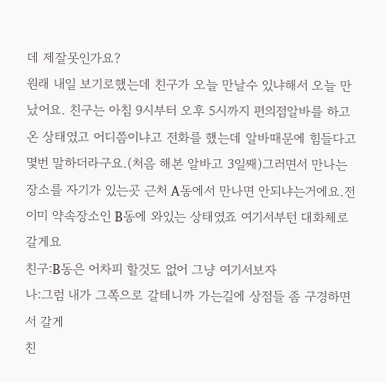데 제잘못인가요?
원래 내일 보기로했는데 친구가 오늘 만날수 있냐해서 오늘 만났어요. 친구는 아침 9시부터 오후 5시까지 편의점알바를 하고 온 상태였고 어디쯤이냐고 전화를 했는데 알바때문에 힘들다고 몇번 말하더라구요.(처음 해본 알바고 3일째)그러면서 만나는 장소를 자기가 있는곳 근처 A동에서 만나면 안되냐는거에요.전 이미 약속장소인 B동에 와있는 상태였죠 여기서부턴 대화체로 갈게요
친구:B동은 어차피 할것도 없어 그냥 여기서보자
나:그럼 내가 그쪽으로 갈테니까 가는길에 상점들 좀 구경하면서 갈게
친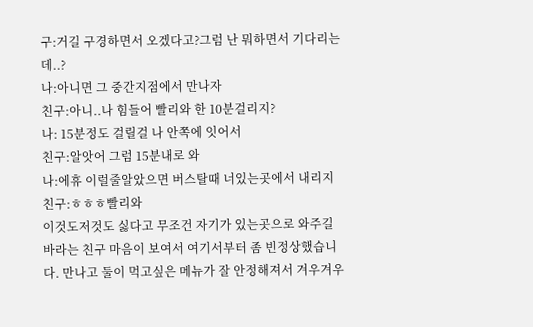구:거길 구경하면서 오겠다고?그럼 난 뭐하면서 기다리는데..?
나:아니면 그 중간지점에서 만나자
친구:아니..나 힘들어 빨리와 한 10분걸리지?
나: 15분정도 걸릴걸 나 안쪽에 잇어서
친구:알앗어 그럼 15분내로 와
나:에휴 이럴줄알았으면 버스탈때 너있는곳에서 내리지
친구:ㅎㅎㅎ빨리와
이것도저것도 싫다고 무조건 자기가 있는곳으로 와주길 바라는 친구 마음이 보여서 여기서부터 좀 빈정상했습니다. 만나고 둘이 먹고싶은 메뉴가 잘 안정해져서 겨우겨우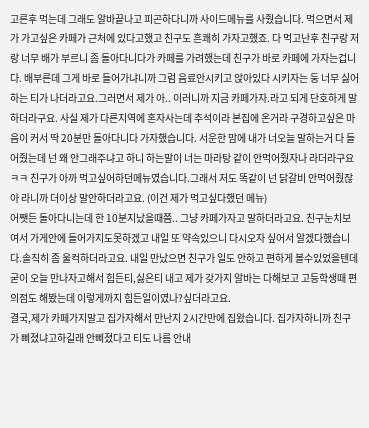고른후 먹는데 그래도 알바끝나고 피곤하다니까 사이드메뉴를 사줬습니다. 먹으면서 제가 가고싶은 카페가 근처에 있다고했고 친구도 흔쾌히 가자고했죠. 다 먹고난후 친구랑 저랑 너무 배가 부르니 좀 돌아다니다가 카페를 가려했는데 친구가 바로 카페에 가자는겁니다. 배부른데 그게 바로 들어가냐니까 그럼 음료안시키고 앉아있다 시키자는 둥 너무 싫어하는 티가 나더라고요.그러면서 제가 아.. 이러니까 지금 카페가자.라고 되게 단호하게 말하더라구요. 사실 제가 다른지역에 혼자사는데 추석이라 본집에 온거라 구경하고싶은 마음이 커서 딱 20분만 돌아다니다 가자했습니다. 서운한 맘에 내가 너오늘 말하는거 다 들어줬는데 넌 왜 안그래주냐고 하니 하는말이 너는 마라탕 같이 안먹어줬자나 라더라구요ㅋㅋ 친구가 아까 먹고싶어하던메뉴였습니다.그래서 저도 똑같이 넌 닭갈비 안먹어줬잖아 라니까 더이상 말안하더라고요. (이건 제가 먹고싶다했던 메뉴)
어쨋든 돌아다니는데 한 10분지났을때쯤.. 그냥 카페가자고 말하더라고요. 친구눈치보여서 가게안에 들어가지도못하겠고 내일 또 약속있으니 다시오자 싶어서 알겠다했습니다.솔직히 좀 울컥하더라고요. 내일 만났으면 친구가 일도 안하고 편하게 볼수있었을텐데 굳이 오늘 만나자고해서 힘든티,싫은티 내고 제가 갖가지 알바는 다해보고 고등학생때 편의점도 해봤는데 이렇게까지 힘든일이였나?싶더라고요.
결국,제가 카페가지말고 집가자해서 만난지 2시간만에 집왔습니다. 집가자하니까 친구가 삐졌냐고하길래 안삐졌다고 티도 나름 안내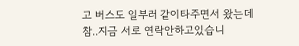고 버스도 일부러 같이타주면서 왔는데 참..지금 서로 연락안하고있습니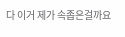다 이거 제가 속좁은걸까요